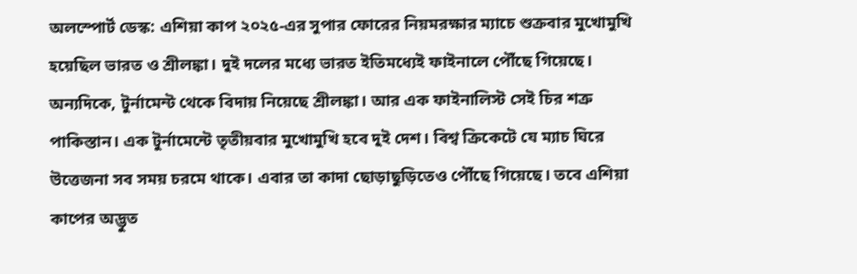অলস্পোর্ট ডেস্ক: এশিয়া কাপ ২০২৫-এর সুপার ফোরের নিয়মরক্ষার ম্যাচে শুক্রবার মুখোমুখি হয়েছিল ভারত ও শ্রীলঙ্কা। দুই দলের মধ্যে ভারত ইতিমধ্যেই ফাইনালে পৌঁছে গিয়েছে। অন্যদিকে, টুর্নামেন্ট থেকে বিদায় নিয়েছে শ্রীলঙ্কা। আর এক ফাইনালিস্ট সেই চির শত্রু পাকিস্তান। এক টুর্নামেন্টে তৃতীয়বার মুখোমুখি হবে দুই দেশ। বিশ্ব ক্রিকেটে যে ম্যাচ ঘিরে উত্তেজনা সব সময় চরমে থাকে। এবার তা কাদা ছোড়াছুড়িতেও পৌঁছে গিয়েছে। তবে এশিয়া কাপের অদ্ভুত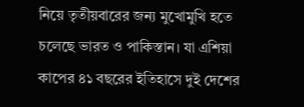নিয়ে তৃতীয়বারের জন্য মুখোমুখি হতে চলেছে ভারত ও পাকিস্তান। যা এশিয়া কাপের ৪১ বছরের ইতিহাসে দুই দেশের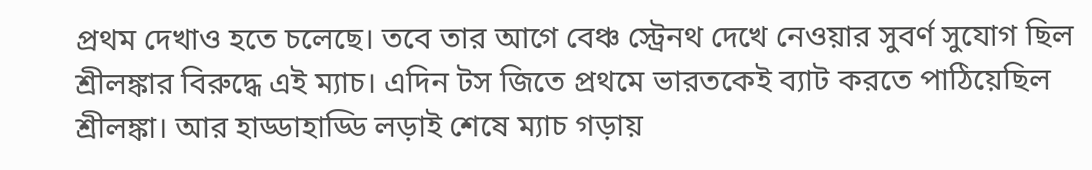প্রথম দেখাও হতে চলেছে। তবে তার আগে বেঞ্চ স্ট্রেনথ দেখে নেওয়ার সুবর্ণ সুযোগ ছিল শ্রীলঙ্কার বিরুদ্ধে এই ম্যাচ। এদিন টস জিতে প্রথমে ভারতকেই ব্যাট করতে পাঠিয়েছিল শ্রীলঙ্কা। আর হাড্ডাহাড্ডি লড়াই শেষে ম্যাচ গড়ায়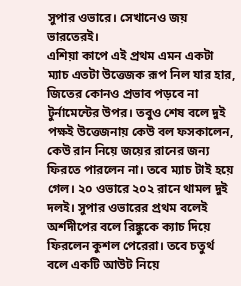সুপার ওভারে। সেখানেও জয় ভারতেরই।
এশিয়া কাপে এই প্রথম এমন একটা ম্যাচ এতটা উত্তেজক রূপ নিল যার হার, জিতের কোনও প্রভাব পড়বে না টুর্নামেন্টের উপর। তবুও শেষ বলে দুই পক্ষই উত্তেজনায় কেউ বল ফসকালেন, কেউ রান নিয়ে জয়ের রানের জন্য ফিরতে পারলেন না। তবে ম্যাচ টাই হয়ে গেল। ২০ ওভারে ২০২ রানে থামল দুই দলই। সুপার ওভারের প্রথম বলেই অর্শদীপের বলে রিঙ্কুকে ক্যাচ দিয়ে ফিরলেন কুশল পেরেরা। তবে চতুর্থ বলে একটি আউট নিয়ে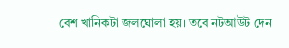বেশ খানিকটা জলঘোলা হয়। তবে নটআউট দেন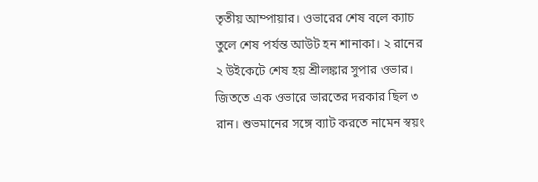তৃতীয় আম্পায়ার। ওভারের শেষ বলে ক্যাচ তুলে শেষ পর্যন্ত আউট হন শানাকা। ২ রানের ২ উইকেটে শেষ হয় শ্রীলঙ্কার সুপার ওভার। জিততে এক ওভারে ভারতের দরকার ছিল ৩ রান। শুভমানের সঙ্গে ব্যাট করতে নামেন স্বয়ং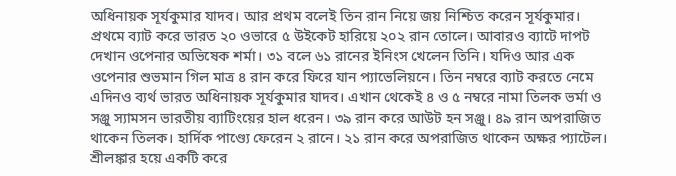অধিনায়ক সূর্যকুমার যাদব। আর প্রথম বলেই তিন রান নিয়ে জয় নিশ্চিত করেন সূর্যকুমার।
প্রথমে ব্যাট করে ভারত ২০ ওভারে ৫ উইকেট হারিয়ে ২০২ রান তোলে। আবারও ব্যাটে দাপট দেখান ওপেনার অভিষেক শর্মা। ৩১ বলে ৬১ রানের ইনিংস খেলেন তিনি। যদিও আর এক ওপেনার শুভমান গিল মাত্র ৪ রান করে ফিরে যান প্যাভেলিয়নে। তিন নম্বরে ব্যাট করতে নেমে এদিনও ব্যর্থ ভারত অধিনায়ক সূর্যকুমার যাদব। এখান থেকেই ৪ ও ৫ নম্বরে নামা তিলক ভর্মা ও সঞ্জু স্যামসন ভারতীয় ব্যাটিংয়ের হাল ধরেন। ৩৯ রান করে আউট হন সঞ্জু। ৪৯ রান অপরাজিত থাকেন তিলক। হার্দিক পাণ্ড্যে ফেরেন ২ রানে। ২১ রান করে অপরাজিত থাকেন অক্ষর প্যাটেল।
শ্রীলঙ্কার হয়ে একটি করে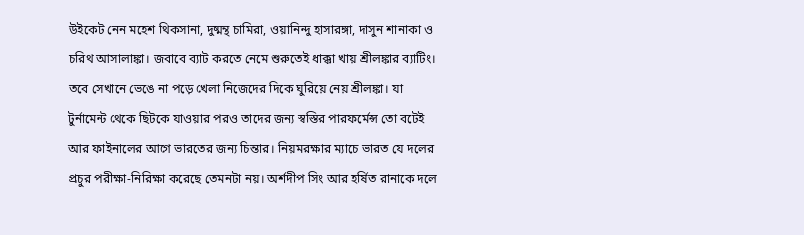উইকেট নেন মহেশ থিকসানা, দুষ্মন্থ চামিরা, ওয়ানিন্দু হাসারঙ্গা, দাসুন শানাকা ও চরিথ আসালাঙ্কা। জবাবে ব্যাট করতে নেমে শুরুতেই ধাক্কা খায় শ্রীলঙ্কার ব্যাটিং। তবে সেখানে ভেঙে না পড়ে খেলা নিজেদের দিকে ঘুরিয়ে নেয় শ্রীলঙ্কা। যা টুর্নামেন্ট থেকে ছিটকে যাওয়ার পরও তাদের জন্য স্বস্তির পারফর্মেন্স তো বটেই আর ফাইনালের আগে ভারতের জন্য চিন্তার। নিয়মরক্ষার ম্যাচে ভারত যে দলের প্রচুর পরীক্ষা-নিরিক্ষা করেছে তেমনটা নয়। অর্শদীপ সিং আর হর্ষিত রানাকে দলে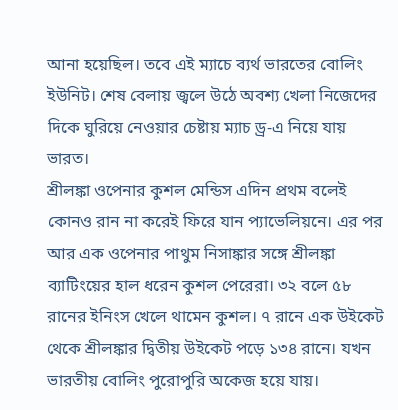আনা হয়েছিল। তবে এই ম্যাচে ব্যর্থ ভারতের বোলিং ইউনিট। শেষ বেলায় জ্বলে উঠে অবশ্য খেলা নিজেদের দিকে ঘুরিয়ে নেওয়ার চেষ্টায় ম্যাচ ড্র-এ নিয়ে যায় ভারত।
শ্রীলঙ্কা ওপেনার কুশল মেন্ডিস এদিন প্রথম বলেই কোনও রান না করেই ফিরে যান প্যাভেলিয়নে। এর পর আর এক ওপেনার পাথুম নিসাঙ্কার সঙ্গে শ্রীলঙ্কা ব্যাটিংয়ের হাল ধরেন কুশল পেরেরা। ৩২ বলে ৫৮ রানের ইনিংস খেলে থামেন কুশল। ৭ রানে এক উইকেট থেকে শ্রীলঙ্কার দ্বিতীয় উইকেট পড়ে ১৩৪ রানে। যখন ভারতীয় বোলিং পুরোপুরি অকেজ হয়ে যায়।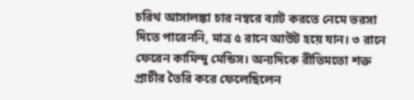চরিথ আসালঙ্কা চার নম্বরে ব্যাট করতে নেমে ভরসা দিতে পারেননি, মাত্র ৫ রানে আউট হয়ে যান। ৩ রানে ফেরেন কামিন্দু মেন্ডিস। অন্যদিকে রীতিমতো শক্ত প্রাচীর তৈরি করে ফেলেছিলেন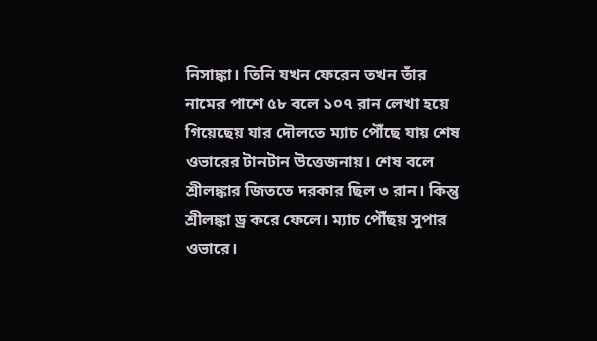নিসাঙ্কা। তিনি যখন ফেরেন তখন তাঁর নামের পাশে ৫৮ বলে ১০৭ রান লেখা হয়ে গিয়েছেয় যার দৌলতে ম্যাচ পৌঁছে যায় শেষ ওভারের টানটান উত্তেজনায়। শেষ বলে শ্রীলঙ্কার জিততে দরকার ছিল ৩ রান। কিন্তু শ্রীলঙ্কা ড্র করে ফেলে। ম্যাচ পৌঁছয় সুপার ওভারে।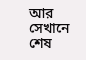আর সেখানে শেষ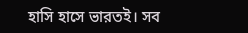হাসি হাসে ভারতই। সব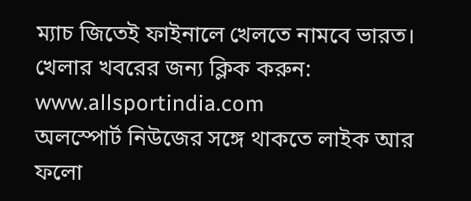ম্যাচ জিতেই ফাইনালে খেলতে নামবে ভারত।
খেলার খবরের জন্য ক্লিক করুন: www.allsportindia.com
অলস্পোর্ট নিউজের সঙ্গে থাকতে লাইক আর ফলো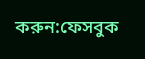করুন:ফেসবুক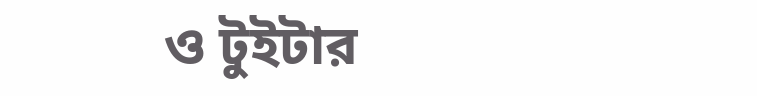ও টুইটার